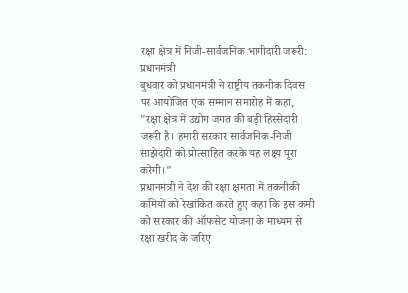रक्षा क्षेत्र में निजी-सार्वजनिक भागीदारी जरूरी: प्रधानमंत्री
बुधवार को प्रधानमंत्री ने राष्ट्रीय तकनीक दिवस पर आयोजित एक सम्मान समारोह में कहा, "रक्षा क्षेत्र में उद्योग जगत की बड़ी हिस्सेदारी जरूरी है। हमारी सरकार सार्वजनिक-निजी साझेदारी को प्रोत्साहित करके यह लक्ष्य पूरा करेगी।"
प्रधानमंत्री ने देश की रक्षा क्षमता में तकनीकी कमियों को रेखांकित करते हुए कहा कि इस कमी को सरकार की ऑफसेट योजना के माध्यम से रक्षा खरीद के जरिए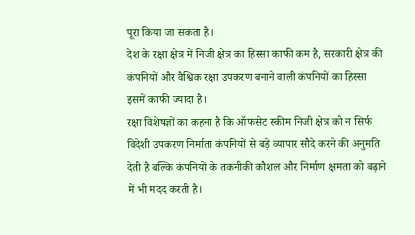पूरा किया जा सकता है।
देश के रक्षा क्षेत्र में निजी क्षेत्र का हिस्सा काफी कम है, सरकारी क्षेत्र की कंपनियों और वैश्विक रक्षा उपकरण बनाने वाली कंपनियों का हिस्सा इसमें काफी ज्यादा है।
रक्षा विशेषज्ञों का कहना है कि ऑफसेट स्कीम निजी क्षेत्र को न सिर्फ विदेशी उपकरण निर्माता कंपनियों से बड़े व्यापार सौदे करने की अनुमति देती है बल्कि कंपनियों के तकनीकी कौशल और निर्माण क्षमता को बढ़ाने में भी मदद करती है।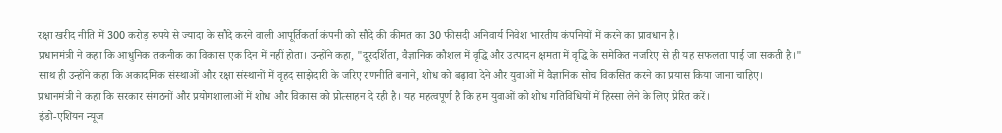रक्षा खरीद नीति में 300 करोड़ रुपये से ज्यादा के सौदे करने वाली आपूर्तिकर्ता कंपनी को सौदे की कीमत का 30 फीसदी अनिवार्य निवेश भारतीय कंपनियों में करने का प्रावधान है।
प्रधानमंत्री ने कहा कि आधुनिक तकनीक का विकास एक दिन में नहीं होता। उन्होंने कहा, "दूरदर्शिता, वैज्ञानिक कौशल में वृद्धि और उत्पादन क्षमता में वृद्धि के समेकित नजरिए से ही यह सफलता पाई जा सकती है।"
साथ ही उन्होंने कहा कि अकादमिक संस्थाओं और रक्षा संस्थानों में वृहद साझेदारी के जरिए रणनीति बनाने, शोध को बढ़ावा देने और युवाओं में वैज्ञानिक सोच विकसित करने का प्रयास किया जाना चाहिए।
प्रधानमंत्री ने कहा कि सरकार संगठनों और प्रयोगशालाओं में शोध और विकास को प्रोत्साहन दे रही है। यह महत्वपूर्ण है कि हम युवाओं को शोध गतिविधियों में हिस्सा लेने के लिए प्रेरित करें।
इंडो-एशियन न्यूज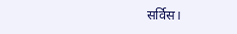सर्विस।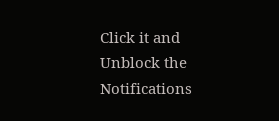Click it and Unblock the Notifications